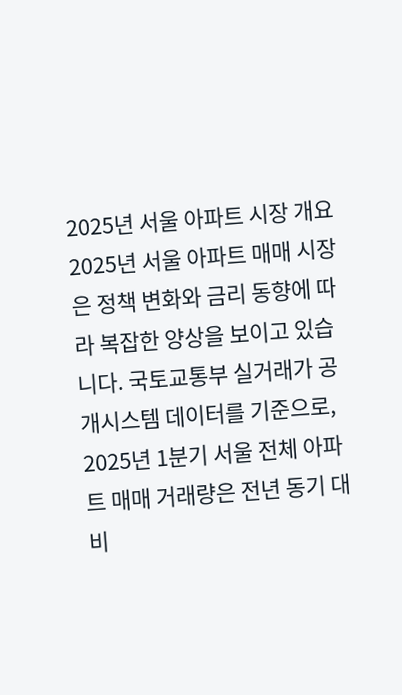2025년 서울 아파트 시장 개요
2025년 서울 아파트 매매 시장은 정책 변화와 금리 동향에 따라 복잡한 양상을 보이고 있습니다. 국토교통부 실거래가 공개시스템 데이터를 기준으로, 2025년 1분기 서울 전체 아파트 매매 거래량은 전년 동기 대비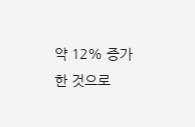약 12% 증가한 것으로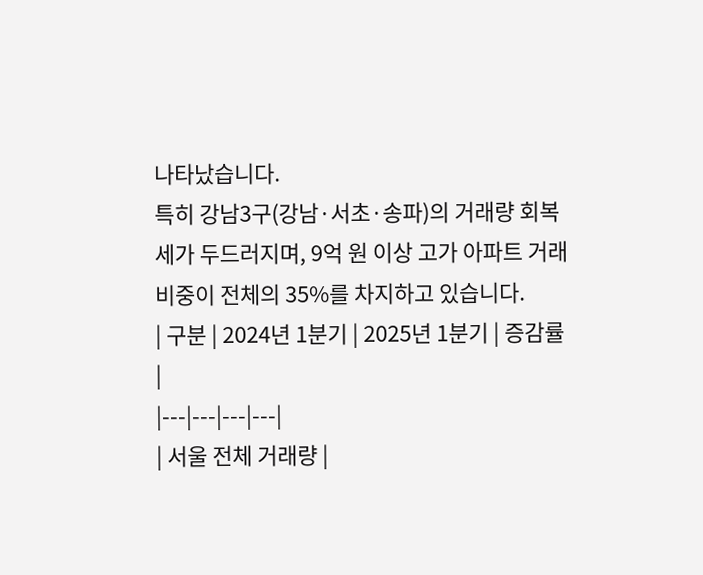나타났습니다.
특히 강남3구(강남·서초·송파)의 거래량 회복세가 두드러지며, 9억 원 이상 고가 아파트 거래 비중이 전체의 35%를 차지하고 있습니다.
| 구분 | 2024년 1분기 | 2025년 1분기 | 증감률 |
|---|---|---|---|
| 서울 전체 거래량 |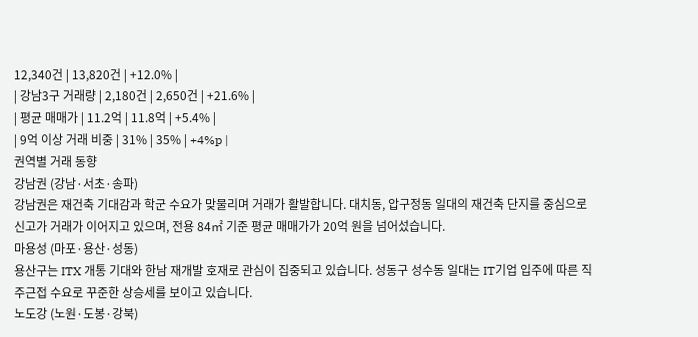12,340건 | 13,820건 | +12.0% |
| 강남3구 거래량 | 2,180건 | 2,650건 | +21.6% |
| 평균 매매가 | 11.2억 | 11.8억 | +5.4% |
| 9억 이상 거래 비중 | 31% | 35% | +4%p |
권역별 거래 동향
강남권 (강남·서초·송파)
강남권은 재건축 기대감과 학군 수요가 맞물리며 거래가 활발합니다. 대치동, 압구정동 일대의 재건축 단지를 중심으로 신고가 거래가 이어지고 있으며, 전용 84㎡ 기준 평균 매매가가 20억 원을 넘어섰습니다.
마용성 (마포·용산·성동)
용산구는 ITX 개통 기대와 한남 재개발 호재로 관심이 집중되고 있습니다. 성동구 성수동 일대는 IT기업 입주에 따른 직주근접 수요로 꾸준한 상승세를 보이고 있습니다.
노도강 (노원·도봉·강북)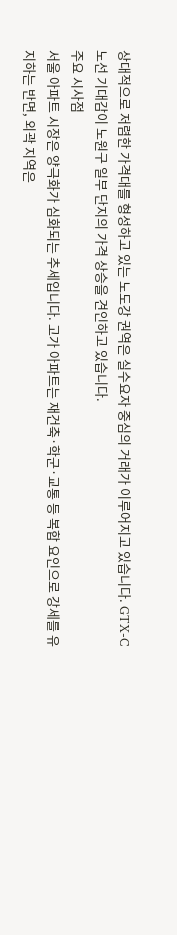상대적으로 저렴한 가격대를 형성하고 있는 노도강 권역은 실수요자 중심의 거래가 이루어지고 있습니다. GTX-C 노선 기대감이 노원구 일부 단지의 가격 상승을 견인하고 있습니다.
주요 시사점
서울 아파트 시장은 양극화가 심화되는 추세입니다. 고가 아파트는 재건축·학군·교통 등 복합 요인으로 강세를 유지하는 반면, 외곽 지역은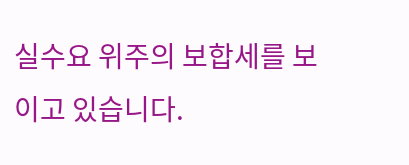실수요 위주의 보합세를 보이고 있습니다.